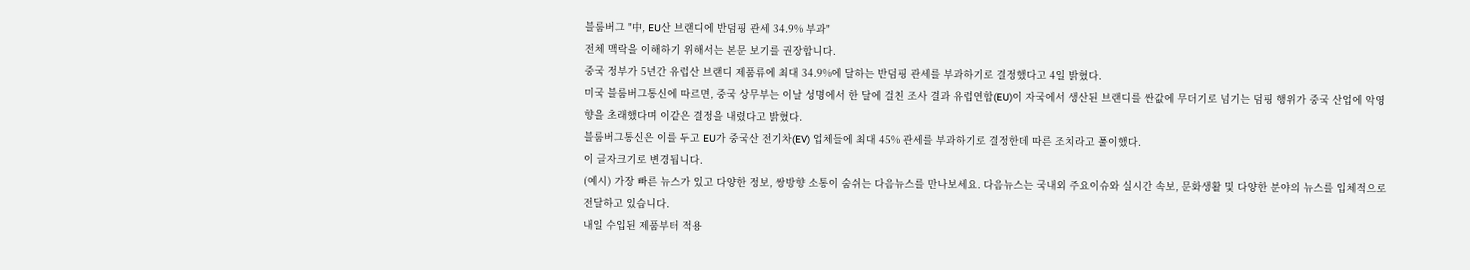블룸버그 "中, EU산 브랜디에 반덤핑 관세 34.9% 부과"
전체 맥락을 이해하기 위해서는 본문 보기를 권장합니다.
중국 정부가 5년간 유럽산 브랜디 제품류에 최대 34.9%에 달하는 반덤핑 관세를 부과하기로 결정했다고 4일 밝혔다.
미국 블룸버그통신에 따르면, 중국 상무부는 이날 성명에서 한 달에 걸친 조사 결과 유럽연합(EU)이 자국에서 생산된 브랜디를 싼값에 무더기로 넘기는 덤핑 행위가 중국 산업에 악영향을 초래했다며 이같은 결정을 내렸다고 밝혔다.
블룸버그통신은 이를 두고 EU가 중국산 전기차(EV) 업체들에 최대 45% 관세를 부과하기로 결정한데 따른 조치라고 풀이했다.
이 글자크기로 변경됩니다.
(예시) 가장 빠른 뉴스가 있고 다양한 정보, 쌍방향 소통이 숨쉬는 다음뉴스를 만나보세요. 다음뉴스는 국내외 주요이슈와 실시간 속보, 문화생활 및 다양한 분야의 뉴스를 입체적으로 전달하고 있습니다.
내일 수입된 제품부터 적용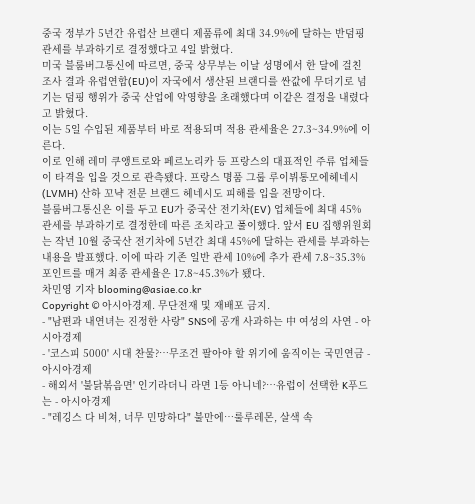중국 정부가 5년간 유럽산 브랜디 제품류에 최대 34.9%에 달하는 반덤핑 관세를 부과하기로 결정했다고 4일 밝혔다.
미국 블룸버그통신에 따르면, 중국 상무부는 이날 성명에서 한 달에 걸친 조사 결과 유럽연합(EU)이 자국에서 생산된 브랜디를 싼값에 무더기로 넘기는 덤핑 행위가 중국 산업에 악영향을 초래했다며 이같은 결정을 내렸다고 밝혔다.
이는 5일 수입된 제품부터 바로 적용되며 적용 관세율은 27.3~34.9%에 이른다.
이로 인해 레미 쿠앵트로와 페르노리카 등 프랑스의 대표적인 주류 업체들이 타격을 입을 것으로 관측됐다. 프랑스 명품 그룹 루이뷔통모에헤네시(LVMH) 산하 꼬냑 전문 브랜드 헤네시도 피해를 입을 전망이다.
블룸버그통신은 이를 두고 EU가 중국산 전기차(EV) 업체들에 최대 45% 관세를 부과하기로 결정한데 따른 조치라고 풀이했다. 앞서 EU 집행위원회는 작년 10월 중국산 전기차에 5년간 최대 45%에 달하는 관세를 부과하는 내용을 발표했다. 이에 따라 기존 일반 관세 10%에 추가 관세 7.8~35.3%포인트를 매겨 최종 관세율은 17.8~45.3%가 됐다.
차민영 기자 blooming@asiae.co.kr
Copyright © 아시아경제. 무단전재 및 재배포 금지.
- "남편과 내연녀는 진정한 사랑" SNS에 공개 사과하는 中 여성의 사연 - 아시아경제
- '코스피 5000' 시대 찬물?…무조건 팔아야 할 위기에 움직이는 국민연금 - 아시아경제
- 해외서 '불닭볶음면' 인기라더니 라면 1등 아니네?…유럽이 선택한 K푸드는 - 아시아경제
- "레깅스 다 비쳐, 너무 민망하다" 불만에…룰루레몬, 살색 속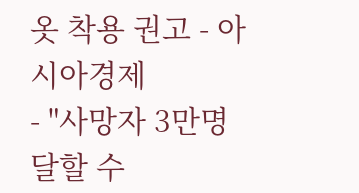옷 착용 권고 - 아시아경제
- "사망자 3만명 달할 수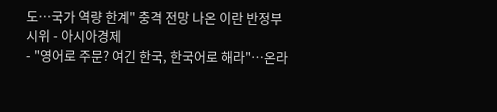도…국가 역량 한계" 충격 전망 나온 이란 반정부 시위 - 아시아경제
- "영어로 주문? 여긴 한국, 한국어로 해라"…온라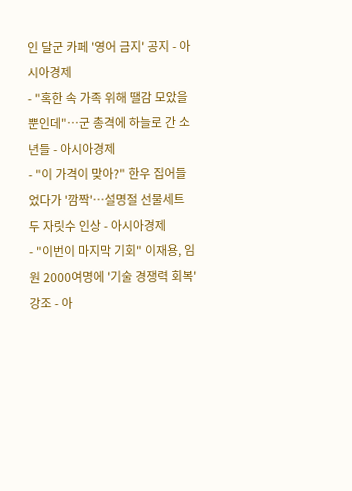인 달군 카페 '영어 금지' 공지 - 아시아경제
- "혹한 속 가족 위해 땔감 모았을 뿐인데"…군 총격에 하늘로 간 소년들 - 아시아경제
- "이 가격이 맞아?" 한우 집어들었다가 '깜짝'…설명절 선물세트 두 자릿수 인상 - 아시아경제
- "이번이 마지막 기회" 이재용, 임원 2000여명에 '기술 경쟁력 회복' 강조 - 아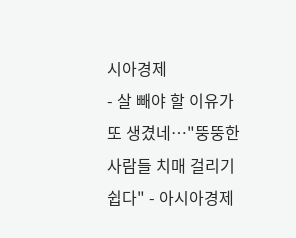시아경제
- 살 빼야 할 이유가 또 생겼네…"뚱뚱한 사람들 치매 걸리기 쉽다" - 아시아경제